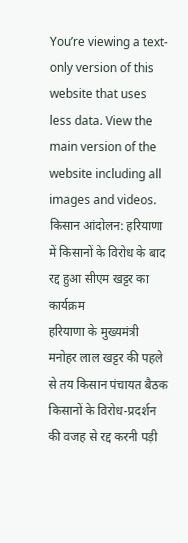You’re viewing a text-only version of this website that uses less data. View the main version of the website including all images and videos.
किसान आंदोलन: हरियाणा में किसानों के विरोध के बाद रद्द हुआ सीएम खट्टर का कार्यक्रम
हरियाणा के मुख्यमंत्री मनोहर लाल खट्टर की पहले से तय किसान पंचायत बैठक किसानों के विरोध-प्रदर्शन की वजह से रद्द करनी पड़ी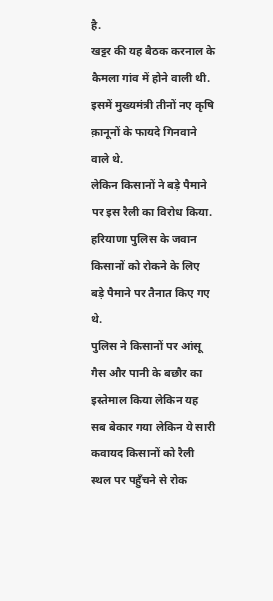है.
खट्टर की यह बैठक करनाल के कैमला गांव में होने वाली थी. इसमें मुख्यमंत्री तीनों नए कृषि क़ानूनों के फायदे गिनवाने वाले थे.
लेकिन किसानों ने बड़े पैमाने पर इस रैली का विरोध किया. हरियाणा पुलिस के जवान किसानों को रोकने के लिए बड़े पैमाने पर तैनात किए गए थे.
पुलिस ने किसानों पर आंसू गैस और पानी के बछौर का इस्तेमाल किया लेकिन यह सब बेकार गया लेकिन ये सारी कवायद किसानों को रैली स्थल पर पहुँचने से रोक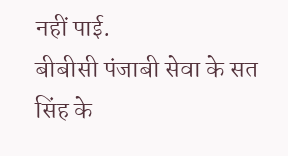नहीं पाई.
बीबीसी पंजाबी सेवा के सत सिंह के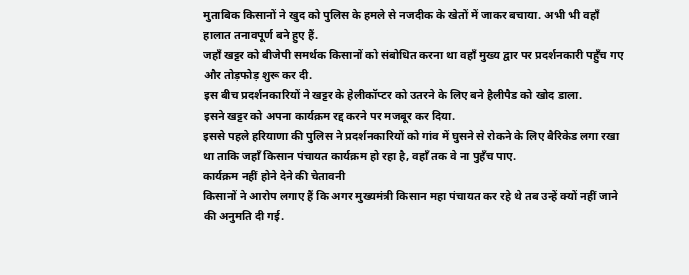मुताबिक किसानों ने खुद को पुलिस के हमले से नजदीक के खेतों में जाकर बचाया. अभी भी वहाँ हालात तनावपूर्ण बने हुए हैं.
जहाँ खट्टर को बीजेपी समर्थक किसानों को संबोधित करना था वहाँ मुख्य द्वार पर प्रदर्शनकारी पहुँच गए और तोड़फोड़ शुरू कर दी.
इस बीच प्रदर्शनकारियों ने खट्टर के हेलीकॉप्टर को उतरने के लिए बने हैलीपैड को खोद डाला.
इसने खट्टर को अपना कार्यक्रम रद्द करने पर मजबूर कर दिया.
इससे पहले हरियाणा की पुलिस ने प्रदर्शनकारियों को गांव में घुसने से रोकने के लिए बैरिकेड लगा रखा था ताकि जहाँ किसान पंचायत कार्यक्रम हो रहा है, वहाँ तक वे ना पुहँच पाए.
कार्यक्रम नहीं होने देने की चेतावनी
किसानों ने आरोप लगाए हैं कि अगर मुख्यमंत्री किसान महा पंचायत कर रहे थे तब उन्हें क्यों नहीं जाने की अनुमति दी गई.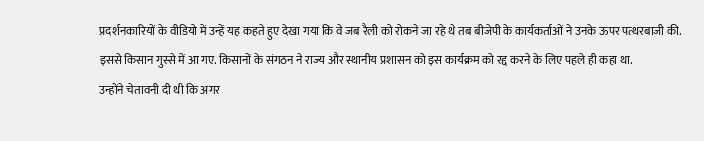प्रदर्शनकारियों के वीडियो में उन्हें यह कहते हुए देखा गया कि वे जब रैली को रोकने जा रहे थे तब बीजेपी के कार्यकर्ताओं ने उनके ऊपर पत्थरबाजी की.
इससे किसान गुस्से में आ गए. किसानों के संगठन ने राज्य और स्थानीय प्रशासन को इस कार्यक्रम को रद्द करने के लिए पहले ही कहा था.
उन्होंने चेतावनी दी थी कि अगर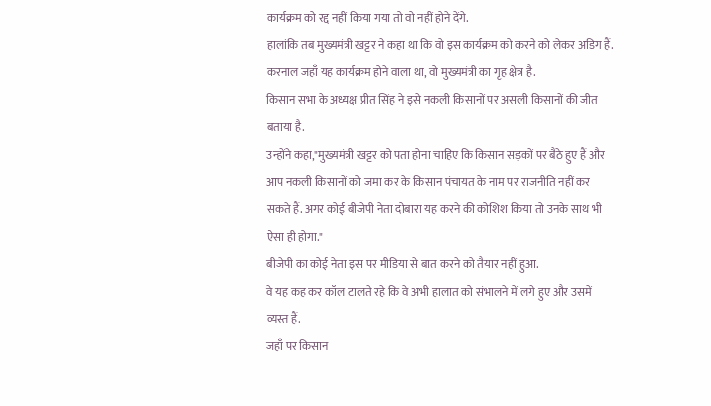कार्यक्रम को रद्द नहीं किया गया तो वो नहीं होने देंगे.
हालांकि तब मुख्यमंत्री खट्टर ने कहा था कि वो इस कार्यक्रम को करने को लेकर अडिग हैं. करनाल जहाँ यह कार्यक्रम होने वाला था, वो मुख्यमंत्री का गृह क्षेत्र है.
किसान सभा के अध्यक्ष प्रीत सिंह ने इसे नकली किसानों पर असली किसानों की जीत बताया है.
उन्होंने कहा,"मुख्यमंत्री खट्टर को पता होना चाहिए कि किसान सड़कों पर बैठे हुए हैं और आप नकली किसानों को जमा कर के किसान पंचायत के नाम पर राजनीति नहीं कर सकते हैं. अगर कोई बीजेपी नेता दोबारा यह करने की कोशिश किया तो उनके साथ भी ऐसा ही होगा."
बीजेपी का कोई नेता इस पर मीडिया से बात करने को तैयार नहीं हुआ.
वे यह कह कर कॉल टालते रहे कि वे अभी हालात को संभालने में लगे हुए और उसमें व्यस्त हैं.
जहाँ पर किसान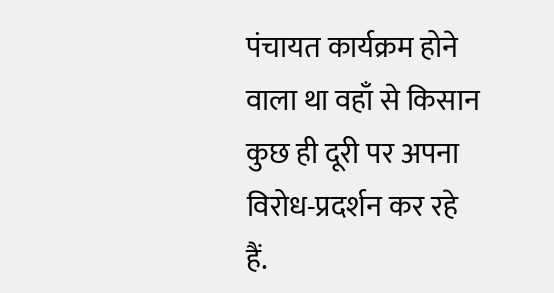पंचायत कार्यक्रम होने वाला था वहाँ से किसान कुछ ही दूरी पर अपना विरोध-प्रदर्शन कर रहे हैं.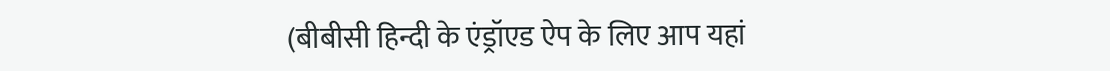(बीबीसी हिन्दी के एंड्रॉएड ऐप के लिए आप यहां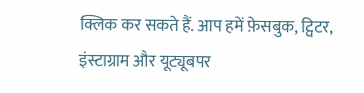क्लिक कर सकते हैं. आप हमें फ़ेसबुक, ट्विटर, इंस्टाग्राम और यूट्यूबपर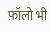फ़ॉलो भी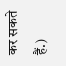कर सकते हैं.)